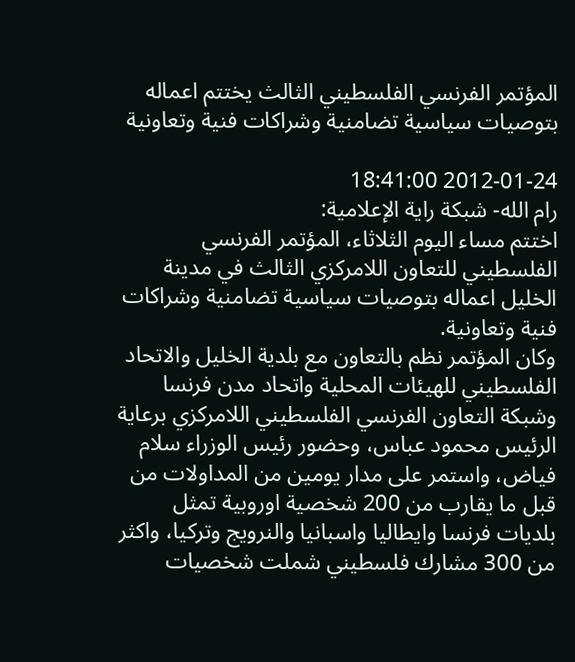المؤتمر الفرنسي الفلسطيني الثالث يختتم اعماله بتوصيات سياسية تضامنية وشراكات فنية وتعاونية

2012-01-24 18:41:00
رام الله- شبكة راية الإعلامية:
اختتم مساء اليوم الثلاثاء، المؤتمر الفرنسي الفلسطيني للتعاون اللامركزي الثالث في مدينة الخليل اعماله بتوصيات سياسية تضامنية وشراكات فنية وتعاونية.
وكان المؤتمر نظم بالتعاون مع بلدية الخليل والاتحاد الفلسطيني للهيئات المحلية واتحاد مدن فرنسا وشبكة التعاون الفرنسي الفلسطيني اللامركزي برعاية الرئيس محمود عباس، وحضور رئيس الوزراء سلام فياض، واستمر على مدار يومين من المداولات من قبل ما يقارب من 200 شخصية اوروبية تمثل بلديات فرنسا وايطاليا واسبانيا والنرويج وتركيا، واكثر من 300 مشارك فلسطيني شملت شخصيات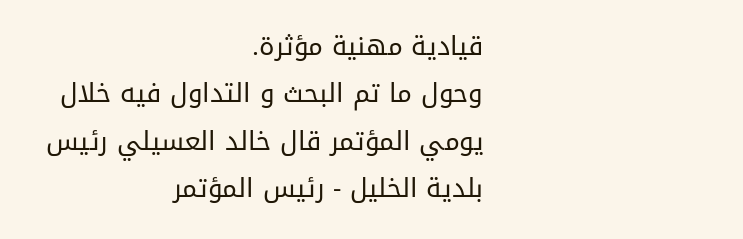قيادية مهنية مؤثرة.
وحول ما تم البحث و التداول فيه خلال يومي المؤتمر قال خالد العسيلي رئيس بلدية الخليل - رئيس المؤتمر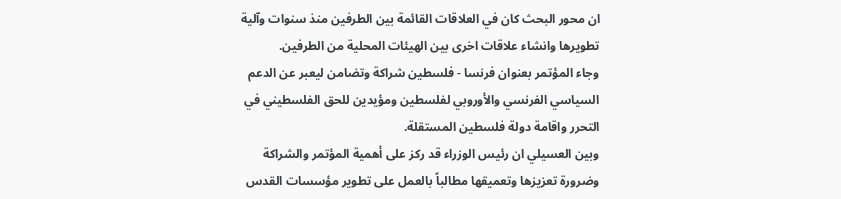ان محور البحث كان في العلاقات القائمة بين الطرفين منذ سنوات وآلية تطويرها وانشاء علاقات اخرى بين الهيئات المحلية من الطرفين.
وجاء المؤتمر بعنوان فرنسا - فلسطين شراكة وتضامن ليعبر عن الدعم السياسي الفرنسي والأوروبي لفلسطين ومؤيدين للحق الفلسطيني في التحرر واقامة دولة فلسطين المستقلة.
وبين العسيلي ان رئيس الوزراء قد ركز على أهمية المؤتمر والشراكة وضرورة تعزيزها وتعميقها مطالباً بالعمل على تطوير مؤسسات القدس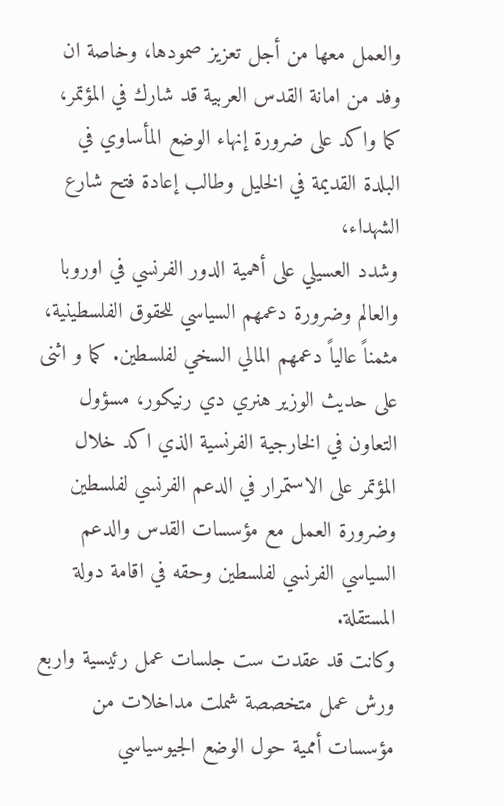والعمل معها من أجل تعزيز صمودها، وخاصة ان وفد من امانة القدس العربية قد شارك في المؤتمر، كما واكد على ضرورة إنهاء الوضع المأساوي في البلدة القديمة في الخليل وطالب إعادة فتح شارع الشهداء،
وشدد العسيلي على أهمية الدور الفرنسي في اوروبا والعالم وضرورة دعمهم السياسي للحقوق الفلسطينية، مثمناً عالياً دعمهم المالي السخي لفلسطين. كما و اثنى على حديث الوزير هنري دي رنيكور، مسؤول التعاون في الخارجية الفرنسية الذي اكد خلال المؤتمر على الاستمرار في الدعم الفرنسي لفلسطين وضرورة العمل مع مؤسسات القدس والدعم السياسي الفرنسي لفلسطين وحقه في اقامة دولة المستقلة.
وكانت قد عقدت ست جلسات عمل رئيسية واربع ورش عمل متخصصة شملت مداخلات من مؤسسات أممية حول الوضع الجيوسياسي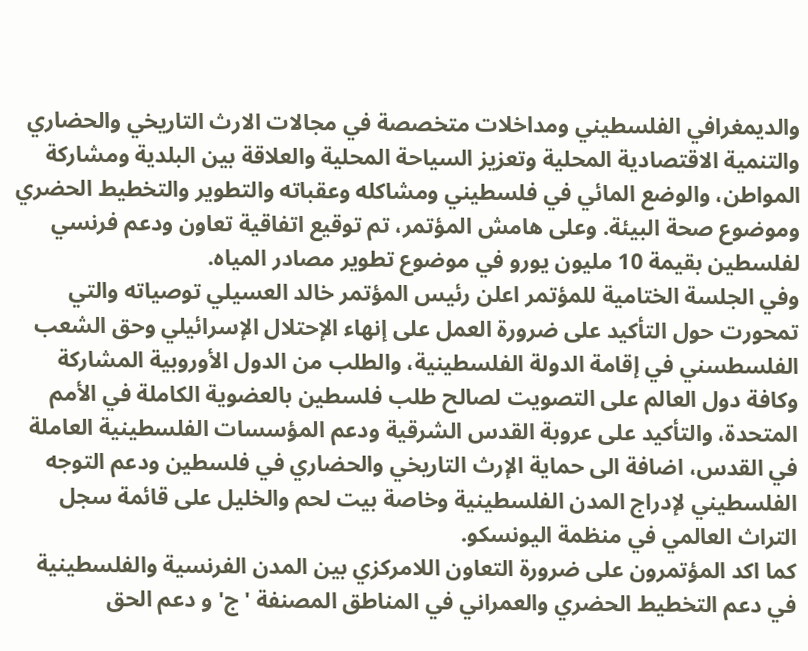والديمغرافي الفلسطيني ومداخلات متخصصة في مجالات الارث التاريخي والحضاري والتنمية الاقتصادية المحلية وتعزيز السياحة المحلية والعلاقة بين البلدية ومشاركة المواطن، والوضع المائي في فلسطيني ومشاكله وعقباته والتطوير والتخطيط الحضري وموضوع صحة البيئة. وعلى هامش المؤتمر، تم توقيع اتفاقية تعاون ودعم فرنسي لفلسطين بقيمة 10 مليون يورو في موضوع تطوير مصادر المياه.
وفي الجلسة الختامية للمؤتمر اعلن رئيس المؤتمر خالد العسيلي توصياته والتي تمحورت حول التأكيد على ضرورة العمل على إنهاء الإحتلال الإسرائيلي وحق الشعب الفلسطسني في إقامة الدولة الفلسطينية، والطلب من الدول الأوروبية المشاركة وكافة دول العالم على التصويت لصالح طلب فلسطين بالعضوية الكاملة في الأمم المتحدة، والتأكيد على عروبة القدس الشرقية ودعم المؤسسات الفلسطينية العاملة في القدس، اضافة الى حماية الإرث التاريخي والحضاري في فلسطين ودعم التوجه الفلسطيني لإدراج المدن الفلسطينية وخاصة بيت لحم والخليل على قائمة سجل التراث العالمي في منظمة اليونسكو.
كما اكد المؤتمرون على ضرورة التعاون اللامركزي بين المدن الفرنسية والفلسطينية في دعم التخطيط الحضري والعمراني في المناطق المصنفة 'ج' و دعم الحق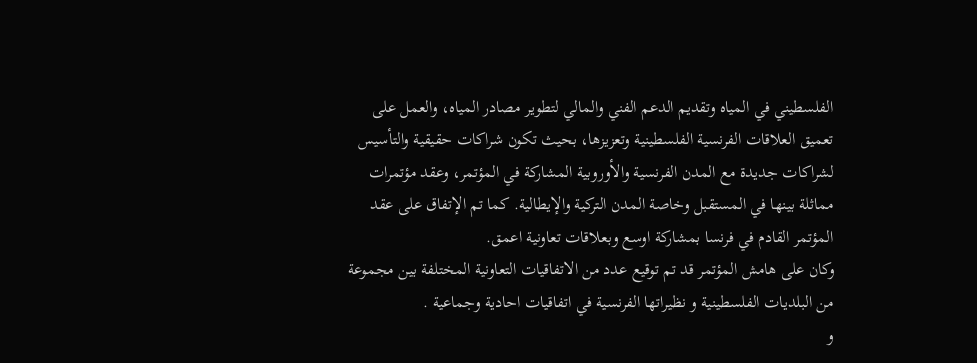الفلسطيني في المياه وتقديم الدعم الفني والمالي لتطوير مصادر المياه، والعمل على تعميق العلاقات الفرنسية الفلسطينية وتعزيزها، بحيث تكون شراكات حقيقية والتأسيس لشراكات جديدة مع المدن الفرنسية والأوروبية المشاركة في المؤتمر، وعقد مؤتمرات مماثلة بينها في المستقبل وخاصة المدن التركية والإيطالية. كما تم الإتفاق على عقد المؤتمر القادم في فرنسا بمشاركة اوسع وبعلاقات تعاونية اعمق.
وكان على هامش المؤتمر قد تم توقيع عدد من الاتفاقيات التعاونية المختلفة بين مجموعة من البلديات الفلسطينية و نظيراتها الفرنسية في اتفاقيات احادية وجماعية .
و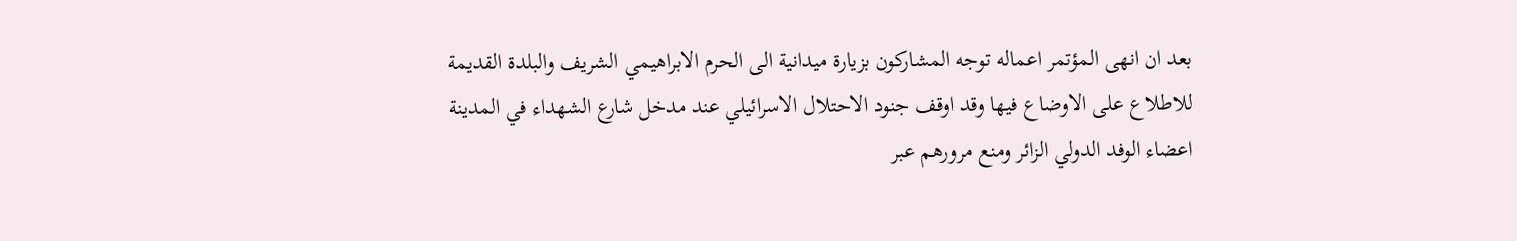بعد ان انهى المؤتمر اعماله توجه المشاركون بزيارة ميدانية الى الحرم الابراهيمي الشريف والبلدة القديمة للاطلاع على الاوضاع فيها وقد اوقف جنود الاحتلال الاسرائيلي عند مدخل شارع الشهداء في المدينة اعضاء الوفد الدولي الزائر ومنع مرورهم عبر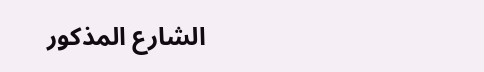الشارع المذكور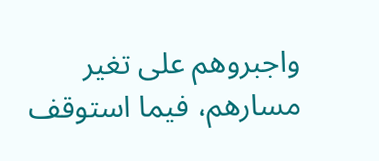واجبروهم على تغير مسارهم، فيما استوقف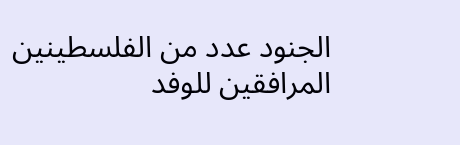الجنود عدد من الفلسطينين المرافقين للوفد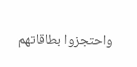واحتجزوا بطاقاتهم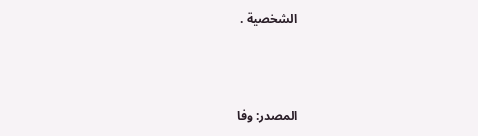الشخصية .



المصدر: وفا